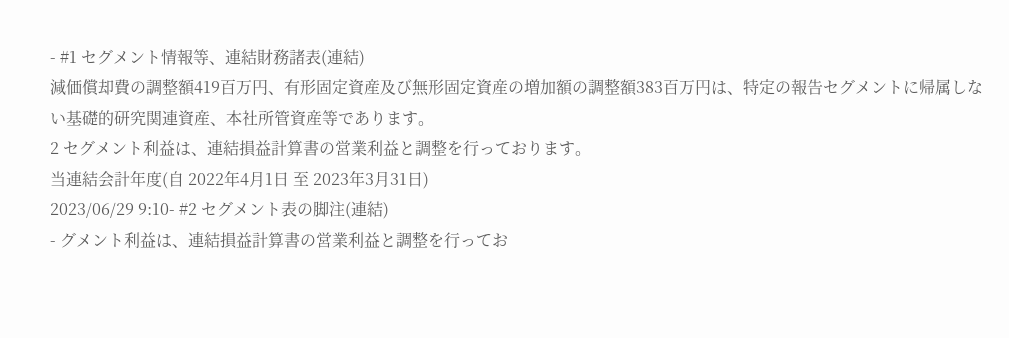- #1 セグメント情報等、連結財務諸表(連結)
減価償却費の調整額419百万円、有形固定資産及び無形固定資産の増加額の調整額383百万円は、特定の報告セグメントに帰属しない基礎的研究関連資産、本社所管資産等であります。
2 セグメント利益は、連結損益計算書の営業利益と調整を行っております。
当連結会計年度(自 2022年4月1日 至 2023年3月31日)
2023/06/29 9:10- #2 セグメント表の脚注(連結)
- グメント利益は、連結損益計算書の営業利益と調整を行ってお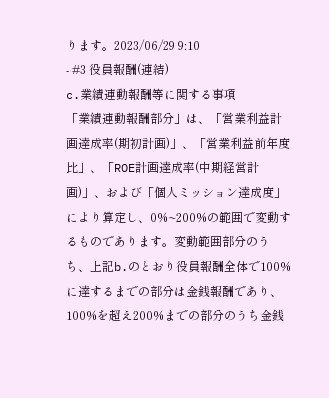ります。2023/06/29 9:10
- #3 役員報酬(連結)
c.業績連動報酬等に関する事項
「業績連動報酬部分」は、「営業利益計画達成率(期初計画)」、「営業利益前年度比」、「ROE計画達成率(中期経営計画)」、および「個人ミッション達成度」により算定し、0%~200%の範囲で変動するものであります。変動範囲部分のうち、上記b.のとおり役員報酬全体で100%に達するまでの部分は金銭報酬であり、100%を超え200%までの部分のうち金銭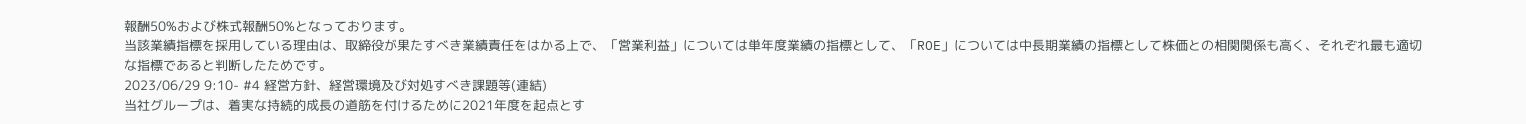報酬50%および株式報酬50%となっております。
当該業績指標を採用している理由は、取締役が果たすべき業績責任をはかる上で、「営業利益」については単年度業績の指標として、「ROE」については中長期業績の指標として株価との相関関係も高く、それぞれ最も適切な指標であると判断したためです。
2023/06/29 9:10- #4 経営方針、経営環境及び対処すべき課題等(連結)
当社グループは、着実な持続的成長の道筋を付けるために2021年度を起点とす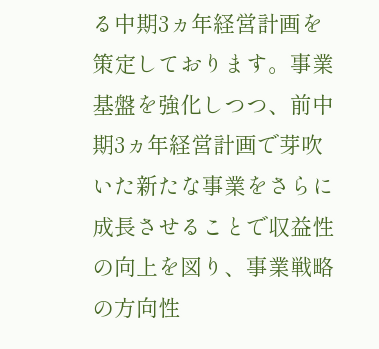る中期3ヵ年経営計画を策定しております。事業基盤を強化しつつ、前中期3ヵ年経営計画で芽吹いた新たな事業をさらに成長させることで収益性の向上を図り、事業戦略の方向性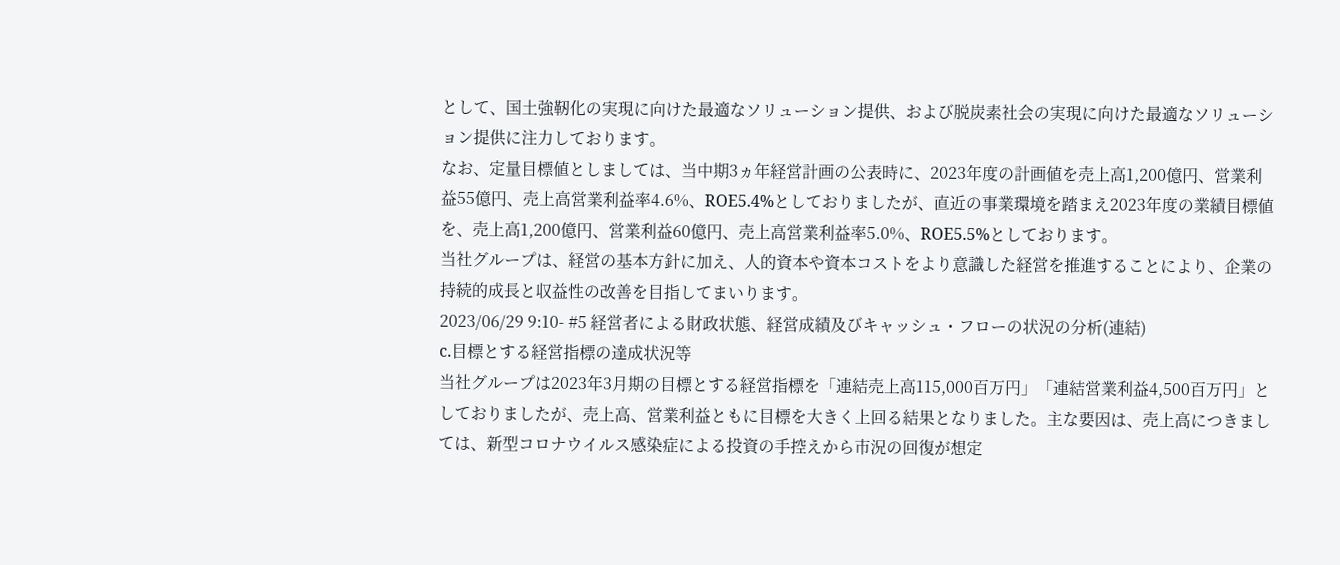として、国土強靭化の実現に向けた最適なソリューション提供、および脱炭素社会の実現に向けた最適なソリューション提供に注力しております。
なお、定量目標値としましては、当中期3ヵ年経営計画の公表時に、2023年度の計画値を売上高1,200億円、営業利益55億円、売上高営業利益率4.6%、ROE5.4%としておりましたが、直近の事業環境を踏まえ2023年度の業績目標値を、売上高1,200億円、営業利益60億円、売上高営業利益率5.0%、ROE5.5%としております。
当社グループは、経営の基本方針に加え、人的資本や資本コストをより意識した経営を推進することにより、企業の持続的成長と収益性の改善を目指してまいります。
2023/06/29 9:10- #5 経営者による財政状態、経営成績及びキャッシュ・フローの状況の分析(連結)
c.目標とする経営指標の達成状況等
当社グループは2023年3月期の目標とする経営指標を「連結売上高115,000百万円」「連結営業利益4,500百万円」としておりましたが、売上高、営業利益ともに目標を大きく上回る結果となりました。主な要因は、売上高につきましては、新型コロナウイルス感染症による投資の手控えから市況の回復が想定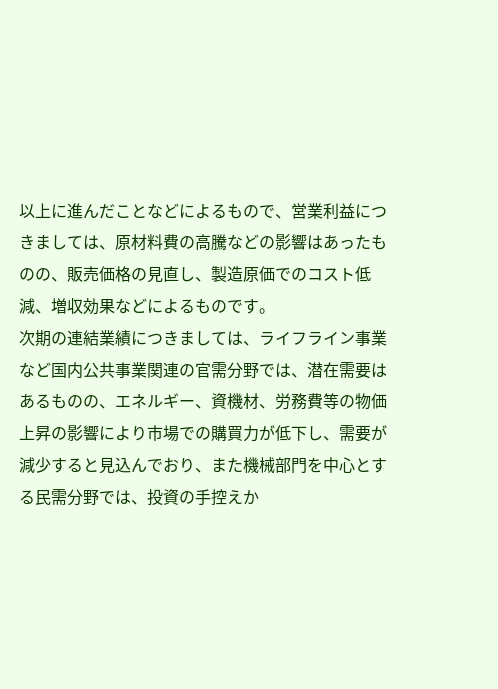以上に進んだことなどによるもので、営業利益につきましては、原材料費の高騰などの影響はあったものの、販売価格の見直し、製造原価でのコスト低減、増収効果などによるものです。
次期の連結業績につきましては、ライフライン事業など国内公共事業関連の官需分野では、潜在需要はあるものの、エネルギー、資機材、労務費等の物価上昇の影響により市場での購買力が低下し、需要が減少すると見込んでおり、また機械部門を中心とする民需分野では、投資の手控えか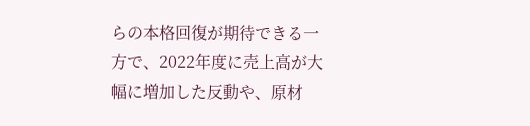らの本格回復が期待できる一方で、2022年度に売上高が大幅に増加した反動や、原材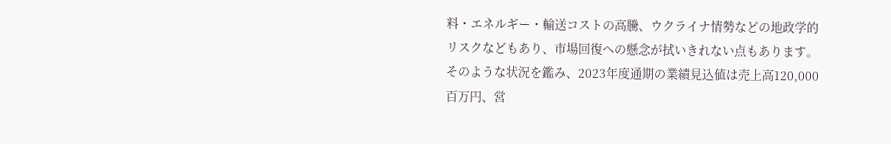料・エネルギー・輸送コストの高騰、ウクライナ情勢などの地政学的リスクなどもあり、市場回復への懸念が拭いきれない点もあります。そのような状況を鑑み、2023年度通期の業績見込値は売上高120,000百万円、営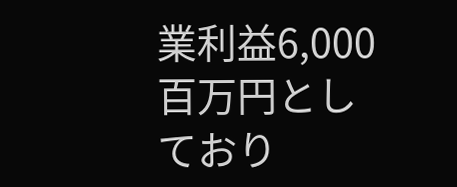業利益6,000百万円としており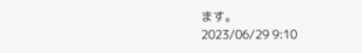ます。
2023/06/29 9:10